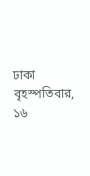ঢাকা বৃহস্পতিবার, ১৬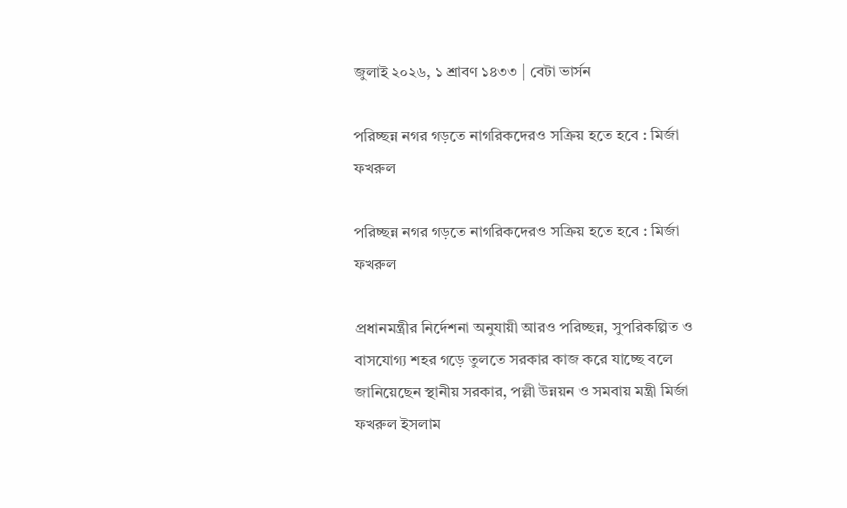জুলাই ২০২৬, ১ শ্রাবণ ১৪৩৩ | বেটা ভার্সন

পরিচ্ছন্ন নগর গড়তে নাগরিকদেরও সক্রিয় হতে হবে : মির্জা ফখরুল

পরিচ্ছন্ন নগর গড়তে নাগরিকদেরও সক্রিয় হতে হবে : মির্জা ফখরুল

প্রধানমন্ত্রীর নির্দেশনা অনুযায়ী আরও পরিচ্ছন্ন, সুপরিকল্পিত ও বাসযোগ্য শহর গড়ে তুলতে সরকার কাজ করে যাচ্ছে বলে জানিয়েছেন স্থানীয় সরকার, পল্লী উন্নয়ন ও সমবায় মন্ত্রী মির্জা ফখরুল ইসলাম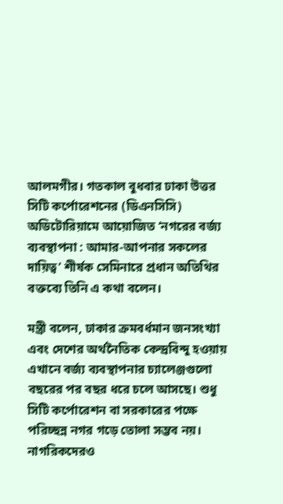আলমগীর। গতকাল বুধবার ঢাকা উত্তর সিটি কর্পোরেশনের (ডিএনসিসি) অডিটোরিয়ামে আয়োজিত ‘নগরের বর্জ্য ব্যবস্থাপনা : আমার-আপনার সকলের দায়িত্ব’ শীর্ষক সেমিনারে প্রধান অতিথির বক্তব্যে তিনি এ কথা বলেন।

মন্ত্রী বলেন, ঢাকার ক্রমবর্ধমান জনসংখ্যা এবং দেশের অর্থনৈতিক কেন্দ্রবিন্দু হওয়ায় এখানে বর্জ্য ব্যবস্থাপনার চ্যালেঞ্জগুলো বছরের পর বছর ধরে চলে আসছে। শুধু সিটি কর্পোরেশন বা সরকারের পক্ষে পরিচ্ছন্ন নগর গড়ে তোলা সম্ভব নয়। নাগরিকদেরও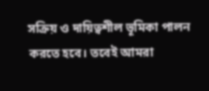সক্রিয় ও দায়িত্বশীল ভূমিকা পালন করতে হবে। তবেই আমরা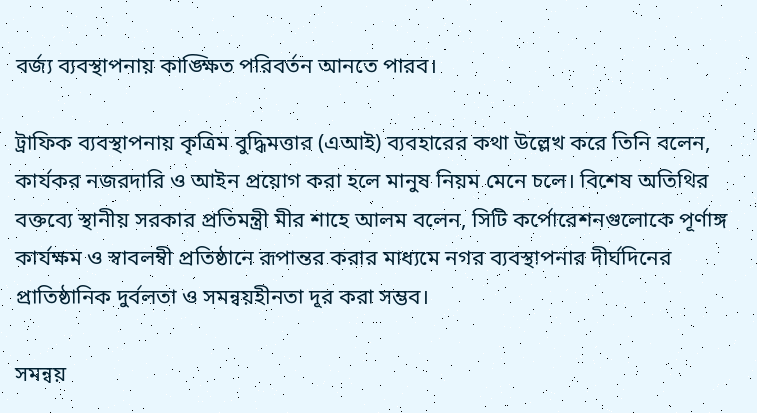বর্জ্য ব্যবস্থাপনায় কাঙ্ক্ষিত পরিবর্তন আনতে পারব।

ট্রাফিক ব্যবস্থাপনায় কৃত্রিম বুদ্ধিমত্তার (এআই) ব্যবহারের কথা উল্লেখ করে তিনি বলেন, কার্যকর নজরদারি ও আইন প্রয়োগ করা হলে মানুষ নিয়ম মেনে চলে। বিশেষ অতিথির বক্তব্যে স্থানীয় সরকার প্রতিমন্ত্রী মীর শাহে আলম বলেন, সিটি কর্পোরেশনগুলোকে পূর্ণাঙ্গ কার্যক্ষম ও স্বাবলম্বী প্রতিষ্ঠানে রূপান্তর করার মাধ্যমে নগর ব্যবস্থাপনার দীর্ঘদিনের প্রাতিষ্ঠানিক দুর্বলতা ও সমন্বয়হীনতা দূর করা সম্ভব।

সমন্বয়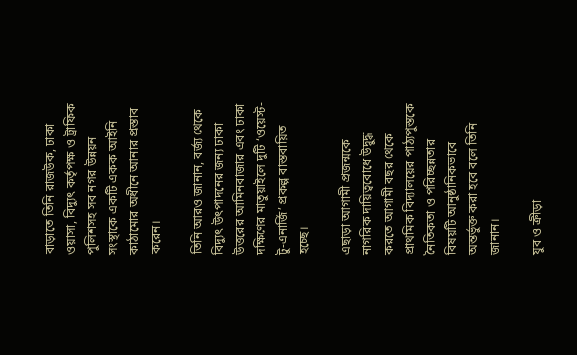বাড়াতে তিনি রাজউক, ঢাকা ওয়াসা, বিদ্যুৎ কর্তৃপক্ষ ও ট্রাফিক পুলিশসহ সব নগর উন্নয়ন সংস্থাকে একটি একক আইনি কাঠামোর অধীনে আনার প্রস্তাব করেন।

তিনি আরও জানান, বর্জ্য থেকে বিদ্যুৎ উৎপাদনের জন্য ঢাকা উত্তরের আমিনবাজার এবং ঢাকা দক্ষিণের মাতুয়াইলে দুটি ‘ওয়েস্ট-টু-এনার্জি’ প্রকল্প বাস্তবায়িত হচ্ছে।

এছাড়া আগামী প্রজন্মকে নাগরিক দায়িত্ববোধে উদ্বুদ্ধ করতে আগামী বছর থেকে প্রাথমিক বিদ্যালয়ের পাঠ্যপুস্তকে নৈতিকতা ও পরিচ্ছন্নতার বিষয়টি আনুষ্ঠানিকভাবে অন্তর্ভুক্ত করা হবে বলে তিনি জানান।

যুব ও ক্রীড়া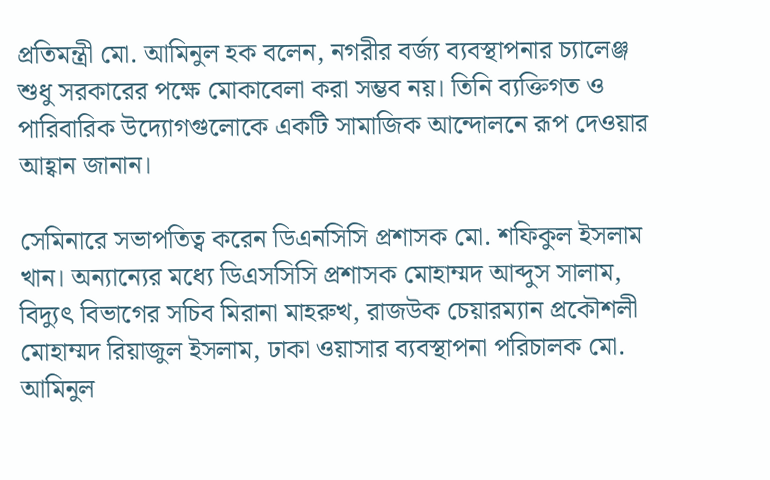প্রতিমন্ত্রী মো. আমিনুল হক বলেন, নগরীর বর্জ্য ব্যবস্থাপনার চ্যালেঞ্জ শুধু সরকারের পক্ষে মোকাবেলা করা সম্ভব নয়। তিনি ব্যক্তিগত ও পারিবারিক উদ্যোগগুলোকে একটি সামাজিক আন্দোলনে রূপ দেওয়ার আহ্বান জানান।

সেমিনারে সভাপতিত্ব করেন ডিএনসিসি প্রশাসক মো. শফিকুল ইসলাম খান। অন্যান্যের মধ্যে ডিএসসিসি প্রশাসক মোহাম্মদ আব্দুস সালাম, বিদ্যুৎ বিভাগের সচিব মিরানা মাহরুখ, রাজউক চেয়ারম্যান প্রকৌশলী মোহাম্মদ রিয়াজুল ইসলাম, ঢাকা ওয়াসার ব্যবস্থাপনা পরিচালক মো. আমিনুল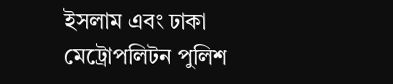ইসলাম এবং ঢাকা মেট্রোপলিটন পুলিশ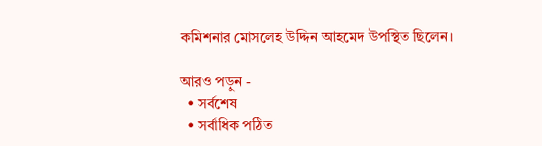কমিশনার মোসলেহ উদ্দিন আহমেদ উপস্থিত ছিলেন।

আরও পড়ুন -
  • সর্বশেষ
  • সর্বাধিক পঠিত